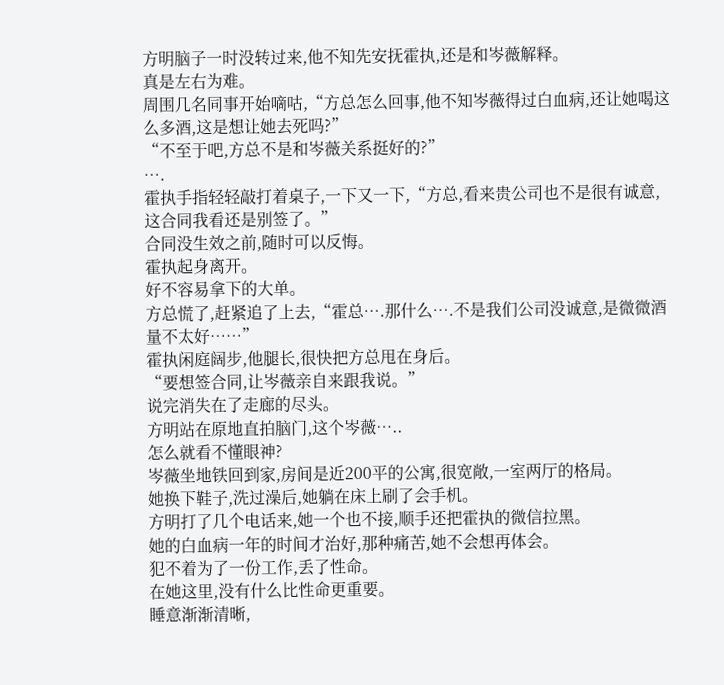方明脑子一时没转过来,他不知先安抚霍执,还是和岑薇解释。
真是左右为难。
周围几名同事开始嘀咕,“方总怎么回事,他不知岑薇得过白血病,还让她喝这么多酒,这是想让她去死吗?”
“不至于吧,方总不是和岑薇关系挺好的?”
….
霍执手指轻轻敲打着桌子,一下又一下,“方总,看来贵公司也不是很有诚意,这合同我看还是别签了。”
合同没生效之前,随时可以反悔。
霍执起身离开。
好不容易拿下的大单。
方总慌了,赶紧追了上去,“霍总….那什么….不是我们公司没诚意,是微微酒量不太好……”
霍执闲庭阔步,他腿长,很快把方总甩在身后。
“要想签合同,让岑薇亲自来跟我说。”
说完消失在了走廊的尽头。
方明站在原地直拍脑门,这个岑薇…..
怎么就看不懂眼神?
岑薇坐地铁回到家,房间是近200平的公寓,很宽敞,一室两厅的格局。
她换下鞋子,洗过澡后,她躺在床上刷了会手机。
方明打了几个电话来,她一个也不接,顺手还把霍执的微信拉黑。
她的白血病一年的时间才治好,那种痛苦,她不会想再体会。
犯不着为了一份工作,丢了性命。
在她这里,没有什么比性命更重要。
睡意渐渐清晰,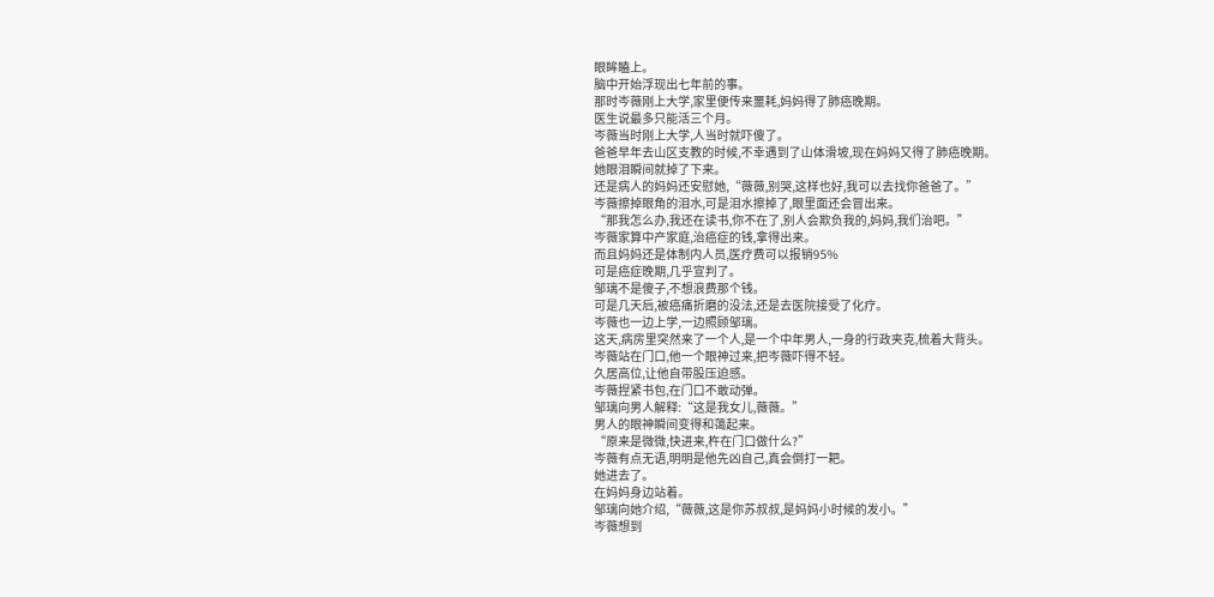眼眸瞌上。
脑中开始浮现出七年前的事。
那时岑薇刚上大学,家里便传来噩耗,妈妈得了肺癌晚期。
医生说最多只能活三个月。
岑薇当时刚上大学,人当时就吓傻了。
爸爸早年去山区支教的时候,不幸遇到了山体滑坡,现在妈妈又得了肺癌晚期。
她眼泪瞬间就掉了下来。
还是病人的妈妈还安慰她,“薇薇,别哭,这样也好,我可以去找你爸爸了。”
岑薇擦掉眼角的泪水,可是泪水擦掉了,眼里面还会冒出来。
“那我怎么办,我还在读书,你不在了,别人会欺负我的,妈妈,我们治吧。”
岑薇家算中产家庭,治癌症的钱,拿得出来。
而且妈妈还是体制内人员,医疗费可以报销95%
可是癌症晚期,几乎宣判了。
邹璃不是傻子,不想浪费那个钱。
可是几天后,被癌痛折磨的没法,还是去医院接受了化疗。
岑薇也一边上学,一边照顾邹璃。
这天,病房里突然来了一个人,是一个中年男人,一身的行政夹克,梳着大背头。
岑薇站在门口,他一个眼神过来,把岑薇吓得不轻。
久居高位,让他自带股压迫感。
岑薇捏紧书包,在门口不敢动弹。
邹璃向男人解释:“这是我女儿,薇薇。”
男人的眼神瞬间变得和蔼起来。
“原来是微微,快进来,杵在门口做什么?”
岑薇有点无语,明明是他先凶自己,真会倒打一耙。
她进去了。
在妈妈身边站着。
邹璃向她介绍,“薇薇,这是你苏叔叔,是妈妈小时候的发小。”
岑薇想到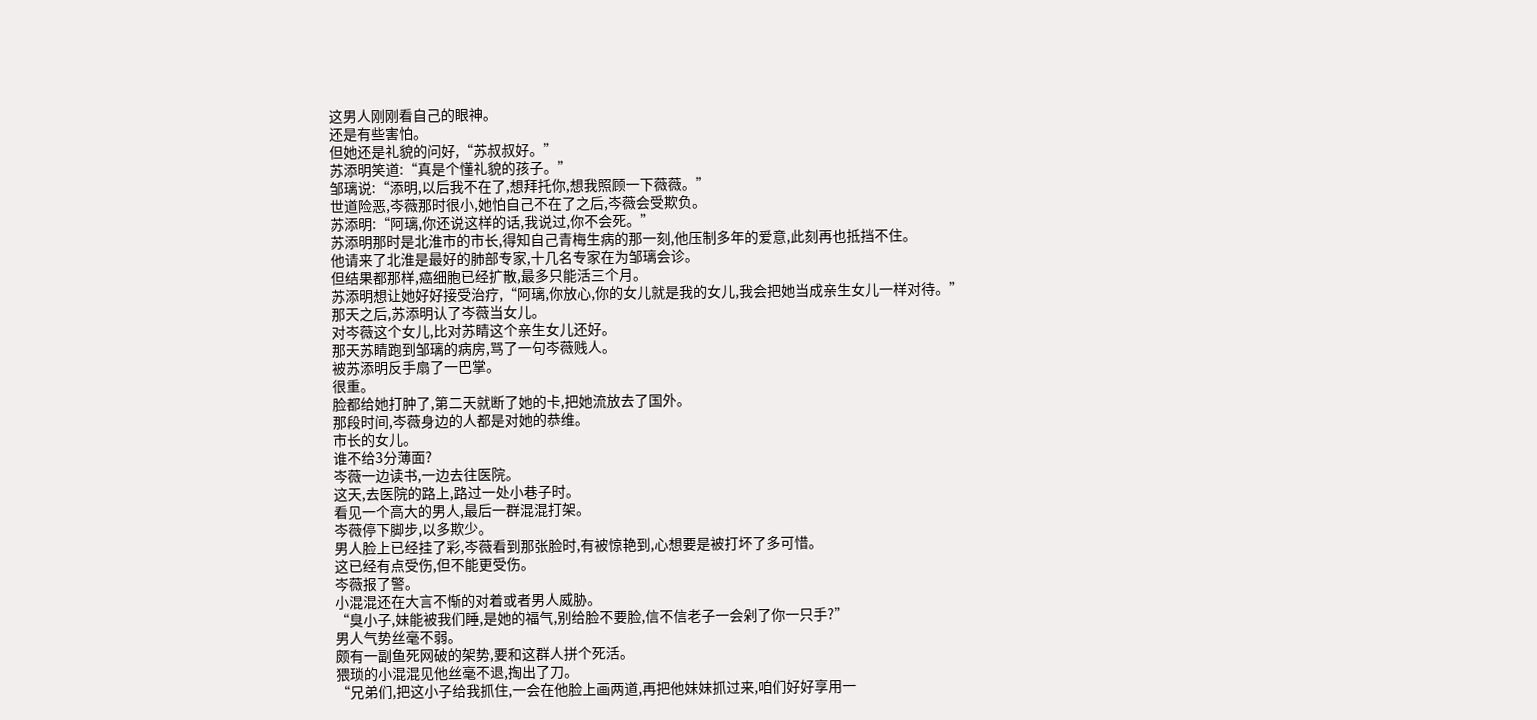这男人刚刚看自己的眼神。
还是有些害怕。
但她还是礼貌的问好,“苏叔叔好。”
苏添明笑道:“真是个懂礼貌的孩子。”
邹璃说:“添明,以后我不在了,想拜托你,想我照顾一下薇薇。”
世道险恶,岑薇那时很小,她怕自己不在了之后,岑薇会受欺负。
苏添明:“阿璃,你还说这样的话,我说过,你不会死。”
苏添明那时是北淮市的市长,得知自己青梅生病的那一刻,他压制多年的爱意,此刻再也抵挡不住。
他请来了北淮是最好的肺部专家,十几名专家在为邹璃会诊。
但结果都那样,癌细胞已经扩散,最多只能活三个月。
苏添明想让她好好接受治疗,“阿璃,你放心,你的女儿就是我的女儿,我会把她当成亲生女儿一样对待。”
那天之后,苏添明认了岑薇当女儿。
对岑薇这个女儿,比对苏睛这个亲生女儿还好。
那天苏睛跑到邹璃的病房,骂了一句岑薇贱人。
被苏添明反手扇了一巴掌。
很重。
脸都给她打肿了,第二天就断了她的卡,把她流放去了国外。
那段时间,岑薇身边的人都是对她的恭维。
市长的女儿。
谁不给3分薄面?
岑薇一边读书,一边去往医院。
这天,去医院的路上,路过一处小巷子时。
看见一个高大的男人,最后一群混混打架。
岑薇停下脚步,以多欺少。
男人脸上已经挂了彩,岑薇看到那张脸时,有被惊艳到,心想要是被打坏了多可惜。
这已经有点受伤,但不能更受伤。
岑薇报了警。
小混混还在大言不惭的对着或者男人威胁。
“臭小子,妹能被我们睡,是她的福气,别给脸不要脸,信不信老子一会剁了你一只手?”
男人气势丝毫不弱。
颇有一副鱼死网破的架势,要和这群人拼个死活。
猥琐的小混混见他丝毫不退,掏出了刀。
“兄弟们,把这小子给我抓住,一会在他脸上画两道,再把他妹妹抓过来,咱们好好享用一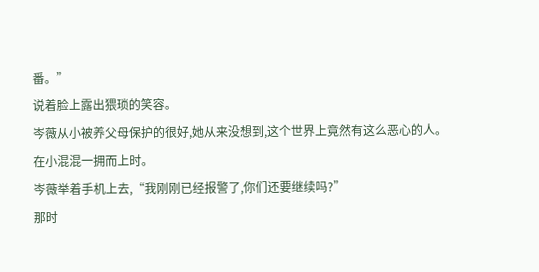番。”
说着脸上露出猥琐的笑容。
岑薇从小被养父母保护的很好,她从来没想到,这个世界上竟然有这么恶心的人。
在小混混一拥而上时。
岑薇举着手机上去,“我刚刚已经报警了,你们还要继续吗?”
那时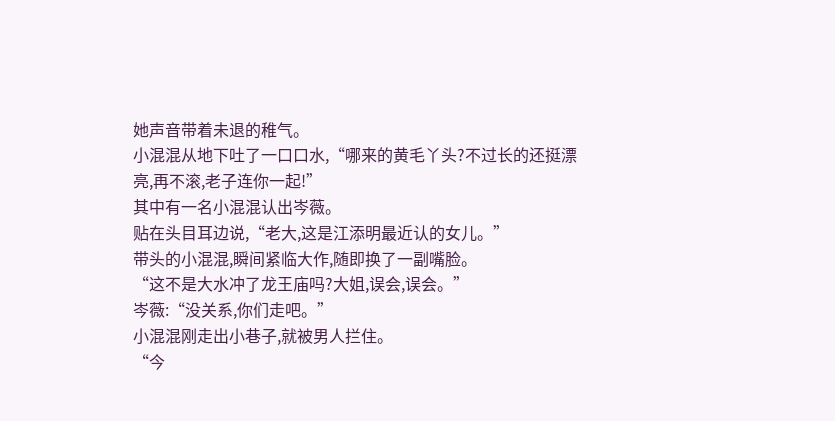她声音带着未退的稚气。
小混混从地下吐了一口口水,“哪来的黄毛丫头?不过长的还挺漂亮,再不滚,老子连你一起!”
其中有一名小混混认出岑薇。
贴在头目耳边说,“老大,这是江添明最近认的女儿。”
带头的小混混,瞬间紧临大作,随即换了一副嘴脸。
“这不是大水冲了龙王庙吗?大姐,误会,误会。”
岑薇:“没关系,你们走吧。”
小混混刚走出小巷子,就被男人拦住。
“今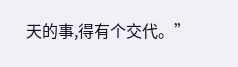天的事,得有个交代。”